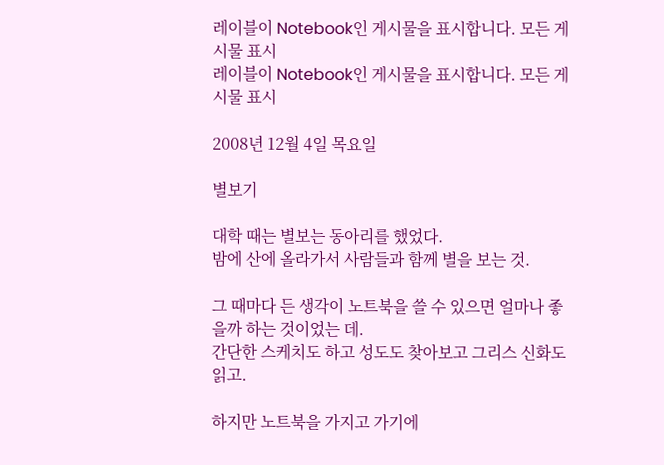레이블이 Notebook인 게시물을 표시합니다. 모든 게시물 표시
레이블이 Notebook인 게시물을 표시합니다. 모든 게시물 표시

2008년 12월 4일 목요일

별보기

대학 때는 별보는 동아리를 했었다.
밤에 산에 올라가서 사람들과 함께 별을 보는 것.

그 때마다 든 생각이 노트북을 쓸 수 있으면 얼마나 좋을까 하는 것이었는 데.
간단한 스케치도 하고 성도도 찾아보고 그리스 신화도 읽고.

하지만 노트북을 가지고 가기에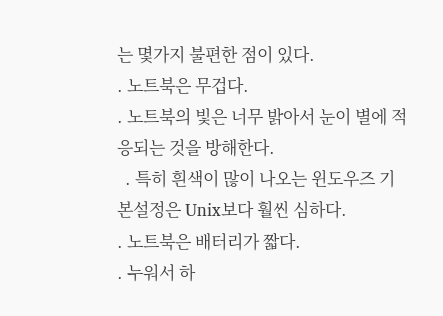는 몇가지 불편한 점이 있다.
. 노트북은 무겁다.
. 노트북의 빛은 너무 밝아서 눈이 별에 적응되는 것을 방해한다.
  . 특히 흰색이 많이 나오는 윈도우즈 기본설정은 Unix보다 훨씬 심하다.
. 노트북은 배터리가 짧다.
. 누워서 하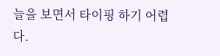늘을 보면서 타이핑 하기 어렵다.